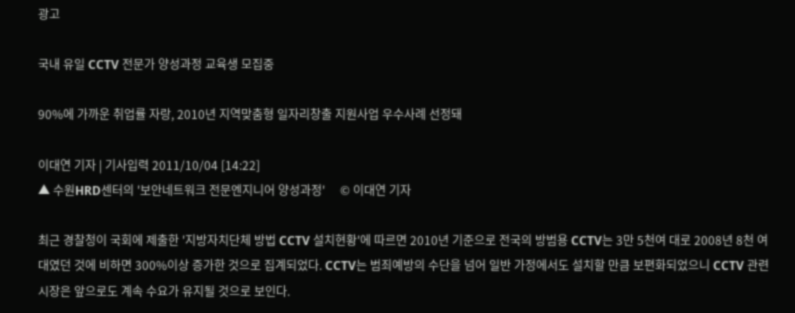광고

국내 유일 CCTV 전문가 양성과정 교육생 모집중

90%에 가까운 취업률 자랑, 2010년 지역맞춤형 일자리창출 지원사업 우수사례 선정돼

이대연 기자 | 기사입력 2011/10/04 [14:22]
▲ 수원HRD센터의 '보안네트워크 전문엔지니어 양성과정'     © 이대연 기자

최근 경찰청이 국회에 제출한 '지방자치단체 방법 CCTV 설치현황'에 따르면 2010년 기준으로 전국의 방범용 CCTV는 3만 5천여 대로 2008년 8천 여대였던 것에 비하면 300%이상 증가한 것으로 집계되었다. CCTV는 범죄예방의 수단을 넘어 일반 가정에서도 설치할 만큼 보편화되었으니 CCTV 관련 시장은 앞으로도 계속 수요가 유지될 것으로 보인다.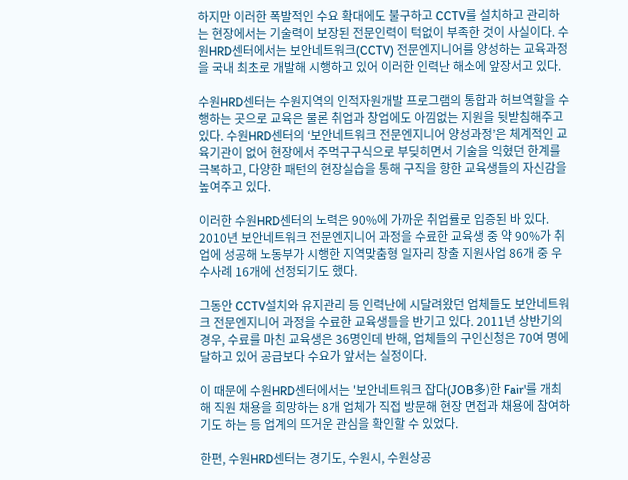하지만 이러한 폭발적인 수요 확대에도 불구하고 CCTV를 설치하고 관리하는 현장에서는 기술력이 보장된 전문인력이 턱없이 부족한 것이 사실이다. 수원HRD센터에서는 보안네트워크(CCTV) 전문엔지니어를 양성하는 교육과정을 국내 최초로 개발해 시행하고 있어 이러한 인력난 해소에 앞장서고 있다.

수원HRD센터는 수원지역의 인적자원개발 프로그램의 통합과 허브역할을 수행하는 곳으로 교육은 물론 취업과 창업에도 아낌없는 지원을 뒷받침해주고 있다. 수원HRD센터의 ‘보안네트워크 전문엔지니어 양성과정’은 체계적인 교육기관이 없어 현장에서 주먹구구식으로 부딪히면서 기술을 익혔던 한계를 극복하고, 다양한 패턴의 현장실습을 통해 구직을 향한 교육생들의 자신감을 높여주고 있다.

이러한 수원HRD센터의 노력은 90%에 가까운 취업률로 입증된 바 있다. 2010년 보안네트워크 전문엔지니어 과정을 수료한 교육생 중 약 90%가 취업에 성공해 노동부가 시행한 지역맞춤형 일자리 창출 지원사업 86개 중 우수사례 16개에 선정되기도 했다.

그동안 CCTV설치와 유지관리 등 인력난에 시달려왔던 업체들도 보안네트워크 전문엔지니어 과정을 수료한 교육생들을 반기고 있다. 2011년 상반기의 경우, 수료를 마친 교육생은 36명인데 반해, 업체들의 구인신청은 70여 명에 달하고 있어 공급보다 수요가 앞서는 실정이다.

이 때문에 수원HRD센터에서는 '보안네트워크 잡다(JOB多)한 Fair'를 개최해 직원 채용을 희망하는 8개 업체가 직접 방문해 현장 면접과 채용에 참여하기도 하는 등 업계의 뜨거운 관심을 확인할 수 있었다.

한편, 수원HRD센터는 경기도, 수원시, 수원상공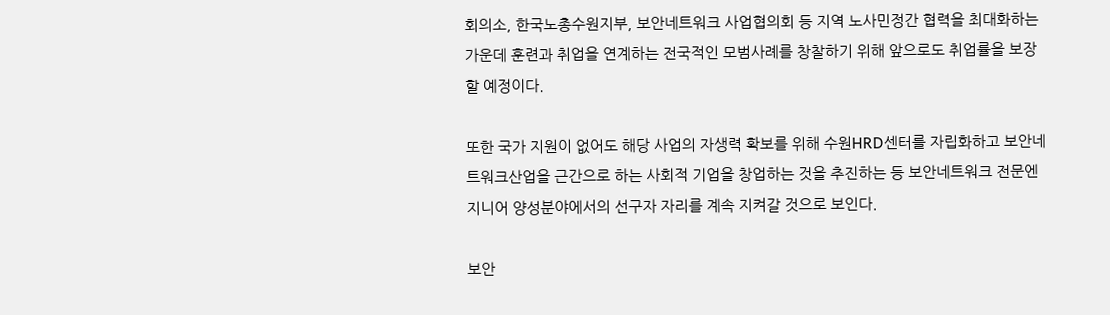회의소, 한국노총수원지부, 보안네트워크 사업협의회 등 지역 노사민정간 협력을 최대화하는 가운데 훈련과 취업을 연계하는 전국적인 모범사례를 창찰하기 위해 앞으로도 취업률을 보장할 예정이다.

또한 국가 지원이 없어도 해당 사업의 자생력 확보를 위해 수원HRD센터를 자립화하고 보안네트워크산업을 근간으로 하는 사회적 기업을 창업하는 것을 추진하는 등 보안네트워크 전문엔지니어 양성분야에서의 선구자 자리를 계속 지켜갈 것으로 보인다.

보안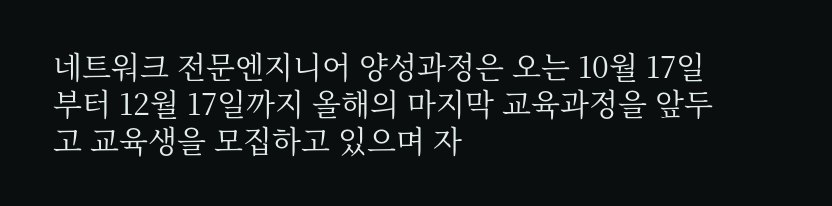네트워크 전문엔지니어 양성과정은 오는 10월 17일부터 12월 17일까지 올해의 마지막 교육과정을 앞두고 교육생을 모집하고 있으며 자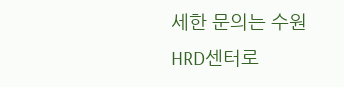세한 문의는 수원HRD센터로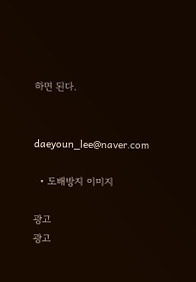하면 된다.


daeyoun_lee@naver.com

  • 도배방지 이미지

광고
광고